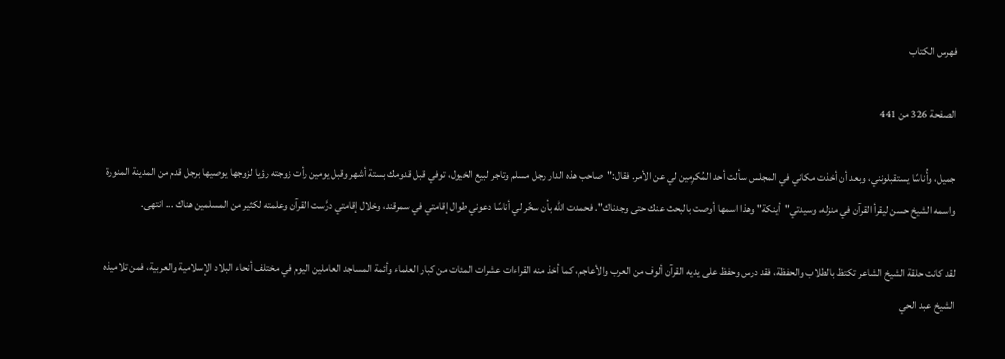فهرس الكتاب

الصفحة 326 من 441

جميل، وأُناسًا يستقبلونني، وبعد أن أخذت مكاني في المجلس سألت أحد المُكرِمين لي عن الأمر. فقال:"صاحب هذه الدار رجل مسلم وتاجر لبيع الخيول، توفي قبل قدومك بستة أشهر وقبل يومين رأت زوجته رؤيا لزوجها يوصيها برجل قدم من المدينة المنورة واسمه الشيخ حسن ليقرأ القرآن في منزله، وسيدتي"أينكة" وهذا اسمها أوصت بالبحث عنك حتى وجدناك". فحمدت الله بأن سخّر لي أناسًا دعوني طوال إقامتي في سمرقند، وخلال إقامتي درَّست القرآن وعلمته لكثير من المسلمين هناك ... انتهى.

لقد كانت حلقة الشيخ الشاعر تكتظ بالطلاب والحفظة، فقد درس وحفظ على يديه القرآن ألوف من العرب والأعاجم، كما أخذ منه القراءات عشرات المئات من كبار العلماء وأئمة المساجد العاملين اليوم في مختلف أنحاء البلاد الإسلامية والعربية، فمن تلاميذه الشيخ عبد الحي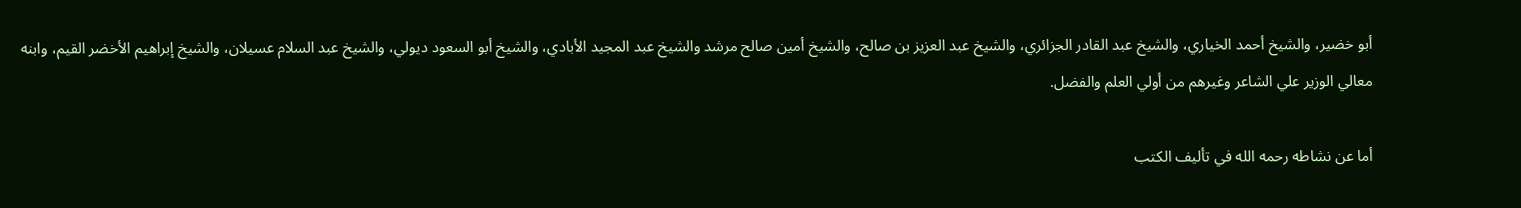أبو خضير، والشيخ أحمد الخياري، والشيخ عبد القادر الجزائري، والشيخ عبد العزيز بن صالح، والشيخ أمين صالح مرشد والشيخ عبد المجيد الأبادي، والشيخ أبو السعود ديولي، والشيخ عبد السلام عسيلان، والشيخ إبراهيم الأخضر القيم، وابنه معالي الوزير علي الشاعر وغيرهم من أولي العلم والفضل.

أما عن نشاطه رحمه الله في تأليف الكتب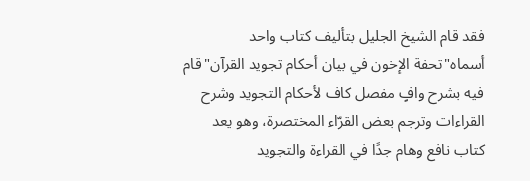فقد قام الشيخ الجليل بتأليف كتاب واحد أسماه"تحفة الإخون في بيان أحكام تجويد القرآن"قام فيه بشرح وافٍ مفصل كاف لأحكام التجويد وشرح القراءات وترجم بعض القرّاء المختصرة، وهو يعد كتاب نافع وهام جدًا في القراءة والتجويد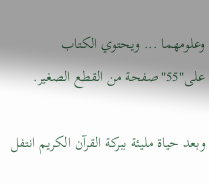وعلومهما ... ويحتوي الكتاب على"55"صفحة من القطع الصغير.

وبعد حياة مليئة ببركة القرآن الكريم انتفل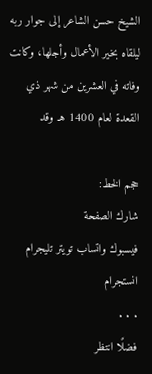الشيخ حسن الشاعر إلى جوار ربه ليلقاه بخير الأعمال وأجلها، وكانت وفاته في العشرين من شهر ذي القعدة لعام 1400 هـ وقد

حجم الخط:
شارك الصفحة
فيسبوك واتساب تويتر تليجرام انستجرام
. . .
فضلًا انتظر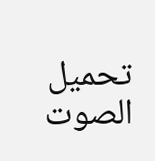تحميل الصوت